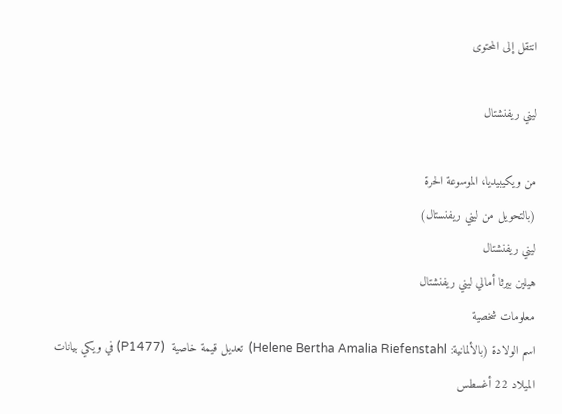انتقل إلى المحتوى

ليني ريفنشتال

من ويكيبيديا، الموسوعة الحرة
(بالتحويل من ليني ريفنستال)
ليني ريفنشتال
هيلين بيرثا أمالي ليني ريفنشتال
معلومات شخصية
اسم الولادة (بالألمانية: Helene Bertha Amalia Riefenstahl)  تعديل قيمة خاصية  (P1477) في ويكي بيانات
الميلاد 22 أغسطس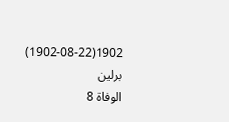1902(1902-08-22)
برلين
الوفاة 8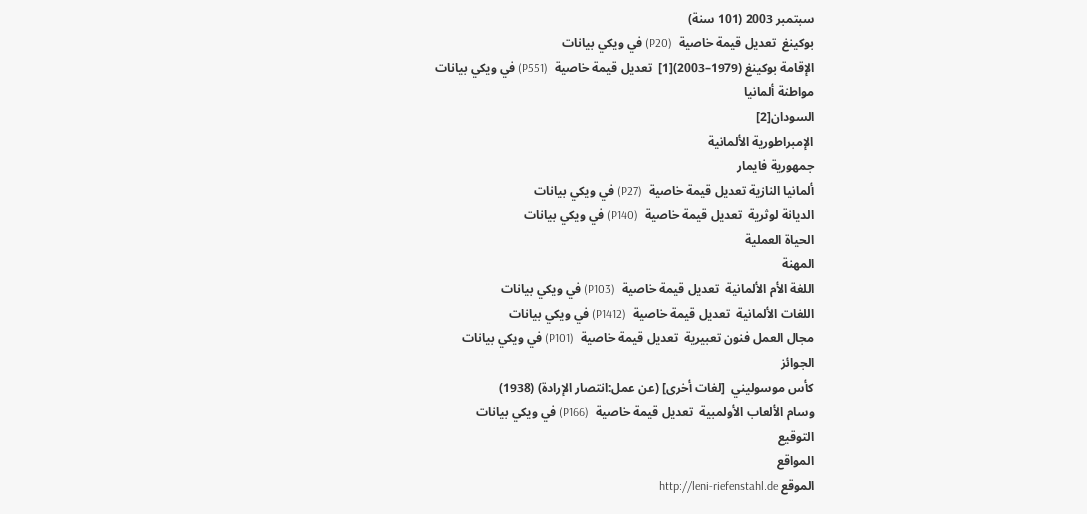سبتمبر 2003 (101 سنة)
بوكينغ  تعديل قيمة خاصية  (P20) في ويكي بيانات
الإقامة بوكينغ (1979–2003)[1]  تعديل قيمة خاصية  (P551) في ويكي بيانات
مواطنة ألمانيا
السودان[2]
الإمبراطورية الألمانية
جمهورية فايمار
ألمانيا النازية تعديل قيمة خاصية  (P27) في ويكي بيانات
الديانة لوثرية  تعديل قيمة خاصية  (P140) في ويكي بيانات
الحياة العملية
المهنة
اللغة الأم الألمانية  تعديل قيمة خاصية  (P103) في ويكي بيانات
اللغات الألمانية  تعديل قيمة خاصية  (P1412) في ويكي بيانات
مجال العمل فنون تعبيرية  تعديل قيمة خاصية  (P101) في ويكي بيانات
الجوائز
كأس موسوليني  [لغات أخرى] (عن عمل:انتصار الإرادة) (1938)
وسام الألعاب الأولمبية  تعديل قيمة خاصية  (P166) في ويكي بيانات
التوقيع
المواقع
الموقع http://leni-riefenstahl.de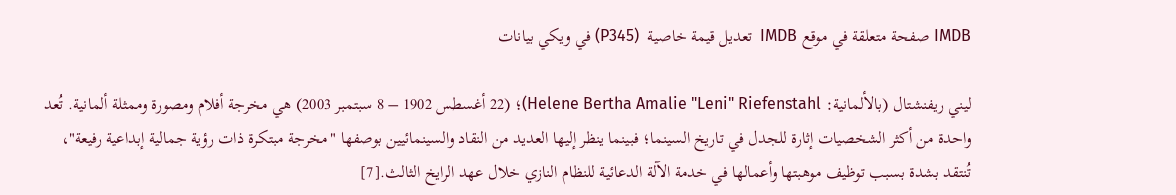IMDB صفحة متعلقة في موقع IMDB  تعديل قيمة خاصية  (P345) في ويكي بيانات

ليني ريفنشتال (بالألمانية: Helene Bertha Amalie "Leni" Riefenstahl)؛ (22 أغسطس 1902 – 8 سبتمبر 2003) هي مخرجة أفلام ومصورة وممثلة ألمانية. تُعد واحدة من أكثر الشخصيات إثارة للجدل في تاريخ السينما؛ فبينما ينظر إليها العديد من النقاد والسينمائيين بوصفها "مخرجة مبتكرة ذات رؤية جمالية إبداعية رفيعة"، تُنتقد بشدة بسبب توظيف موهبتها وأعمالها في خدمة الآلة الدعائية للنظام النازي خلال عهد الرايخ الثالث.[7]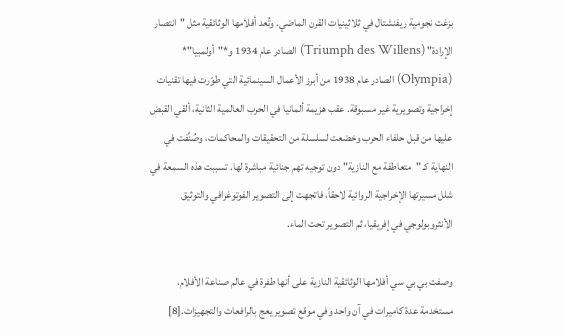بزغت نجومية ريفنشتال في ثلاثينيات القرن الماضي. وتُعد أفلامها الوثائقية مثل "انتصار الإرادة" (Triumph des Willens) الصادر عام 1934 و*"أولمبيا"* (Olympia) الصادر عام 1938 من أبرز الأعمال السينمائية التي طوّرت فيها تقنيات إخراجية وتصويرية غير مسبوقة. عقب هزيمة ألمانيا في الحرب العالمية الثانية، ألقي القبض عليها من قبل حلفاء الحرب وخضعت لسلسلة من التحقيقات والمحاكمات، وصُنِّفت في النهاية كـ "متعاطفة مع النازية" دون توجيه تهم جنائية مباشرة لها. تسببت هذه السمعة في شلل مسيرتها الإخراجية الروائية لاحقاً، فاتجهت إلى التصوير الفوتوغرافي والتوثيق الأنثروبولوجي في إفريقيا، ثم التصوير تحت الماء.

وصفت بي بي سي أفلامها الوثائقية النازية على أنها طفرة في عالم صناعة الأفلام، مستخدمة عدة كاميرات في آن واحد وفي موقع تصوير يعج بالرافعات والتجهيزات.[8]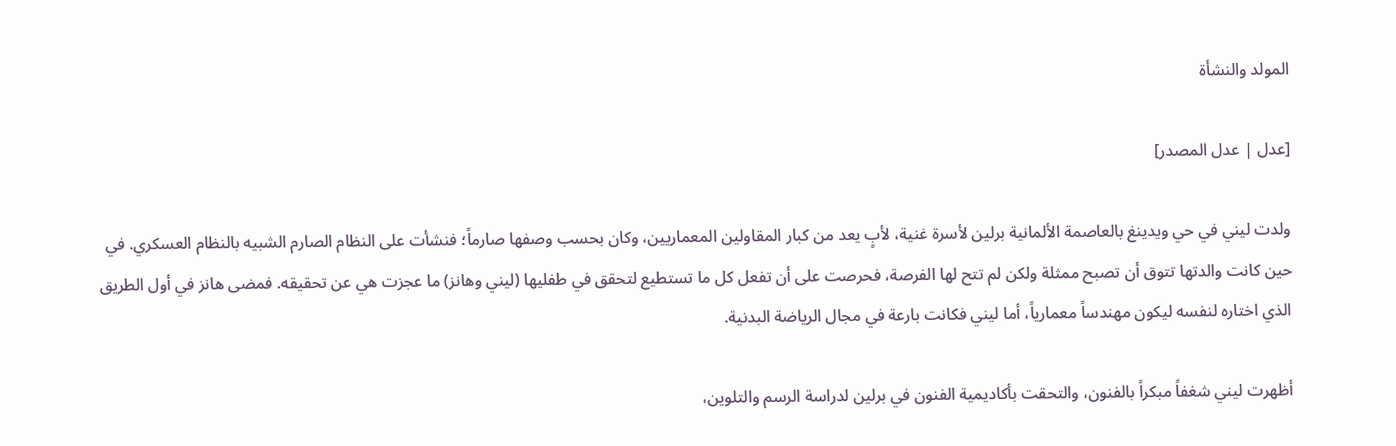المولد والنشأة

[عدل | عدل المصدر]

ولدت ليني في حي ويدينغ بالعاصمة الألمانية برلين لأسرة غنية، لأبٍ يعد من كبار المقاولين المعماريين، وكان بحسب وصفها صارماً؛ فنشأت على النظام الصارم الشبيه بالنظام العسكري. في حين كانت والدتها تتوق أن تصبح ممثلة ولكن لم تتح لها الفرصة، فحرصت على أن تفعل كل ما تستطيع لتحقق في طفليها (ليني وهانز) ما عجزت هي عن تحقيقه. فمضى هانز في أول الطريق الذي اختاره لنفسه ليكون مهندساً معمارياً، أما ليني فكانت بارعة في مجال الرياضة البدنية.

أظهرت ليني شغفاً مبكراً بالفنون، والتحقت بأكاديمية الفنون في برلين لدراسة الرسم والتلوين،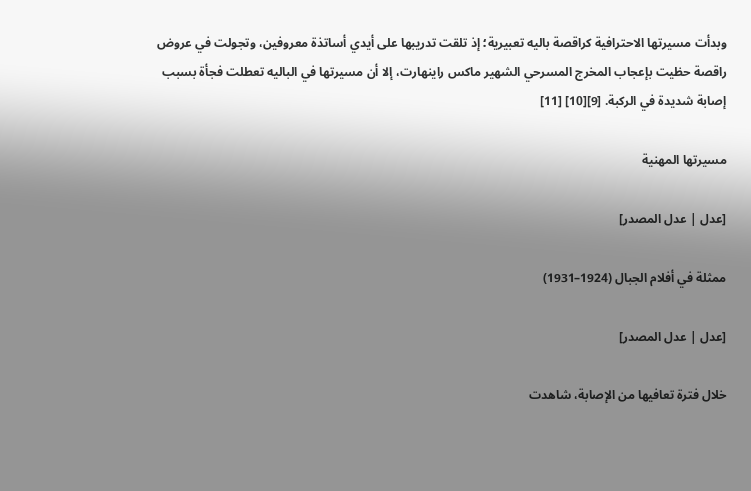وبدأت مسيرتها الاحترافية كراقصة باليه تعبيرية؛ إذ تلقت تدريبها على أيدي أساتذة معروفين، وتجولت في عروض راقصة حظيت بإعجاب المخرج المسرحي الشهير ماكس راينهارت، إلا أن مسيرتها في الباليه تعطلت فجأة بسبب إصابة شديدة في الركبة. [9][10] [11]

مسيرتها المهنية

[عدل | عدل المصدر]

ممثلة في أفلام الجبال (1924–1931)

[عدل | عدل المصدر]

خلال فترة تعافيها من الإصابة، شاهدت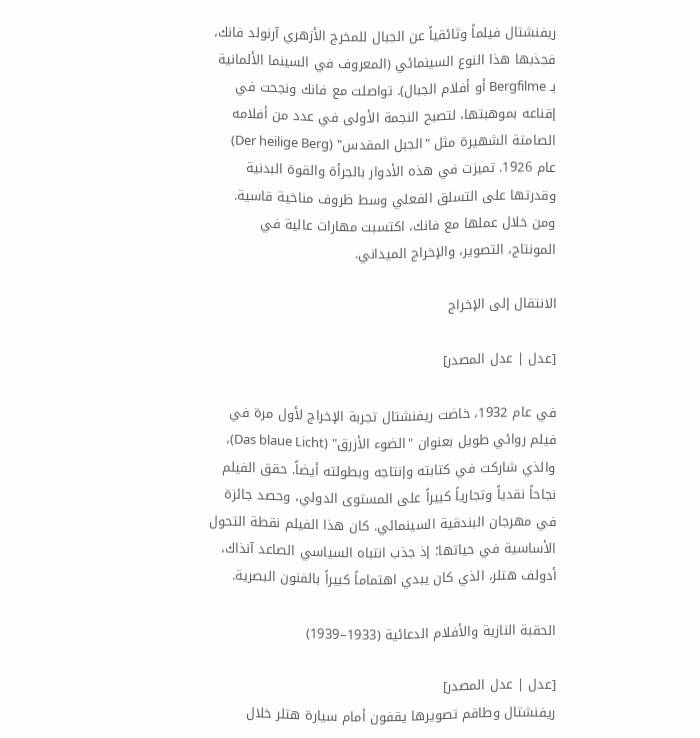ريفنشتال فيلماً وثائقياً عن الجبال للمخرج الأزهري آرنولد فانك، فجذبها هذا النوع السينمائي (المعروف في السينما الألمانية بـ Bergfilme أو أفلام الجبال). تواصلت مع فانك ونجحت في إقناعه بموهبتها، لتصبح النجمة الأولى في عدد من أفلامه الصامتة الشهيرة مثل "الجبل المقدس" (Der heilige Berg) عام 1926. تميزت في هذه الأدوار بالجرأة والقوة البدنية وقدرتها على التسلق الفعلي وسط ظروف مناخية قاسية. ومن خلال عملها مع فانك، اكتسبت مهارات عالية في المونتاج، التصوير، والإخراج الميداني.

الانتقال إلى الإخراج

[عدل | عدل المصدر]

في عام 1932، خاضت ريفنشتال تجربة الإخراج لأول مرة في فيلم روائي طويل بعنوان "الضوء الأزرق" (Das blaue Licht)، والذي شاركت في كتابته وإنتاجه وبطولته أيضاً. حقق الفيلم نجاحاً نقدياً وتجارياً كبيراً على المستوى الدولي، وحصد جائزة في مهرجان البندقية السينمائي. كان هذا الفيلم نقطة التحول الأساسية في حياتها؛ إذ جذب انتباه السياسي الصاعد آنذاك، أدولف هتلر، الذي كان يبدي اهتماماً كبيراً بالفنون البصرية.

الحقبة النازية والأفلام الدعائية (1933–1939)

[عدل | عدل المصدر]
ريفنشتال وطاقم تصويرها يقفون أمام سيارة هتلر خلال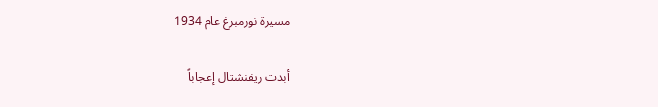مسيرة نورمبرغ عام 1934

أبدت ريفنشتال إعجاباً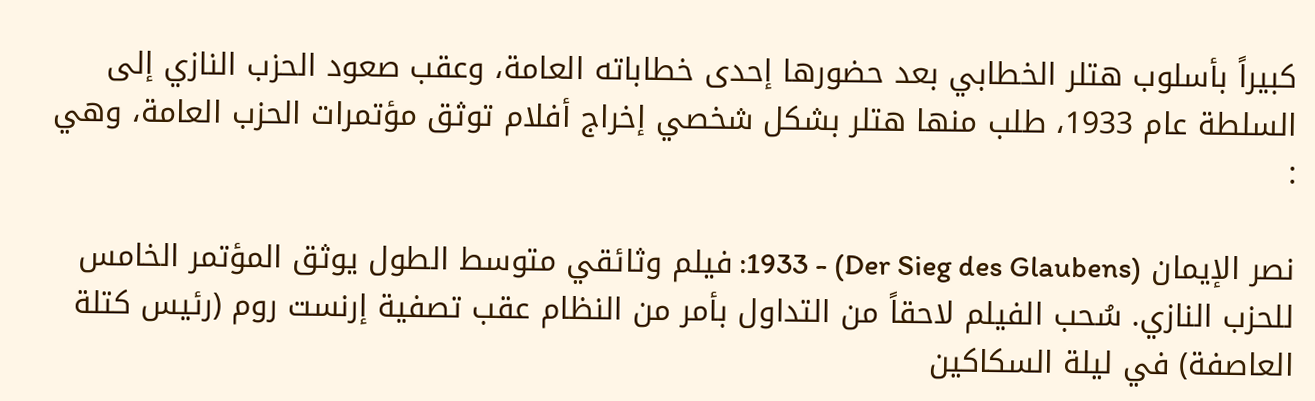كبيراً بأسلوب هتلر الخطابي بعد حضورها إحدى خطاباته العامة، وعقب صعود الحزب النازي إلى السلطة عام 1933، طلب منها هتلر بشكل شخصي إخراج أفلام توثق مؤتمرات الحزب العامة، وهي :

نصر الإيمان (Der Sieg des Glaubens) - 1933: فيلم وثائقي متوسط الطول يوثق المؤتمر الخامس للحزب النازي. سُحب الفيلم لاحقاً من التداول بأمر من النظام عقب تصفية إرنست روم (رئيس كتلة العاصفة) في ليلة السكاكين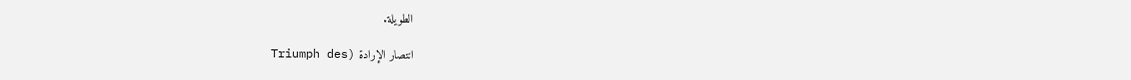الطويلة.

انتصار الإرادة (Triumph des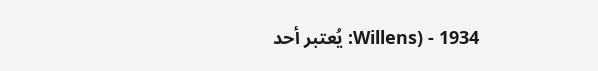Willens) - 1934: يُعتبر أحد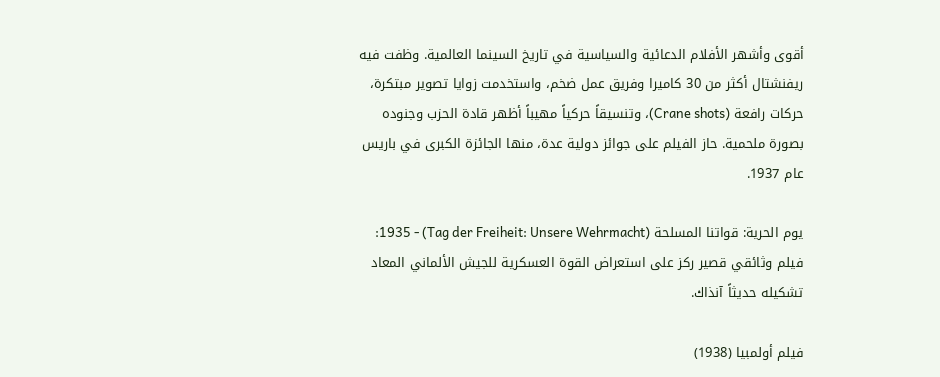أقوى وأشهر الأفلام الدعائية والسياسية في تاريخ السينما العالمية. وظفت فيه ريفنشتال أكثر من 30 كاميرا وفريق عمل ضخم، واستخدمت زوايا تصوير مبتكرة، حركات رافعة (Crane shots)، وتنسيقاً حركياً مهيباً أظهر قادة الحزب وجنوده بصورة ملحمية. حاز الفيلم على جوائز دولية عدة، منها الجائزة الكبرى في باريس عام 1937.

يوم الحرية: قواتنا المسلحة (Tag der Freiheit: Unsere Wehrmacht) - 1935: فيلم وثائقي قصير ركز على استعراض القوة العسكرية للجيش الألماني المعاد تشكيله حديثاً آنذاك.

فيلم أولمبيا (1938)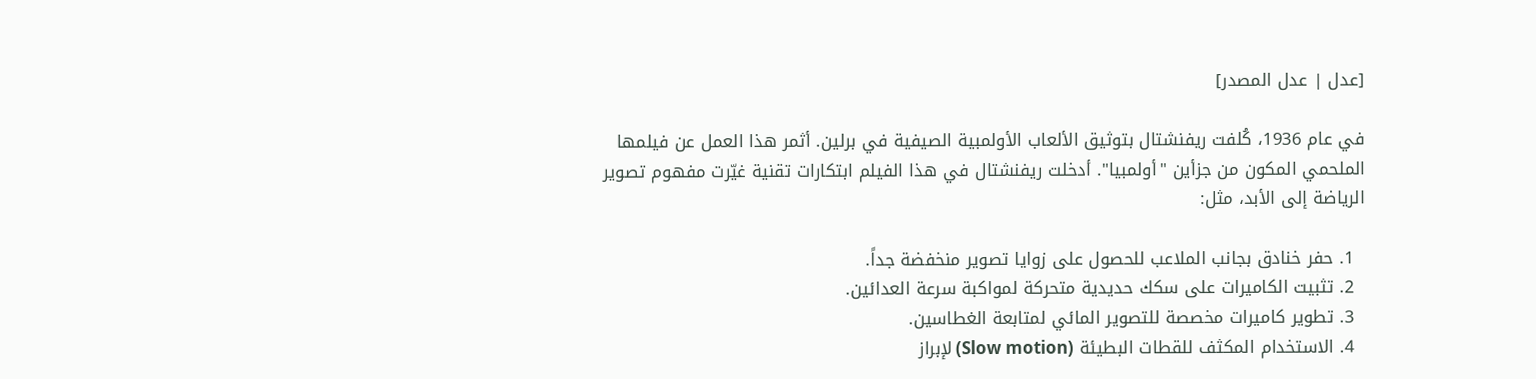[عدل | عدل المصدر]

في عام 1936، كُلفت ريفنشتال بتوثيق الألعاب الأولمبية الصيفية في برلين. أثمر هذا العمل عن فيلمها الملحمي المكون من جزأين "أولمبيا". أدخلت ريفنشتال في هذا الفيلم ابتكارات تقنية غيّرت مفهوم تصوير الرياضة إلى الأبد، مثل:

  1. حفر خنادق بجانب الملاعب للحصول على زوايا تصوير منخفضة جداً.
  2. تثبيت الكاميرات على سكك حديدية متحركة لمواكبة سرعة العدائين.
  3. تطوير كاميرات مخصصة للتصوير المائي لمتابعة الغطاسين.
  4. الاستخدام المكثف للقطات البطيئة (Slow motion) لإبراز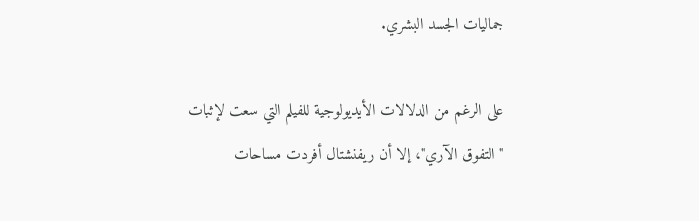جماليات الجسد البشري.

على الرغم من الدلالات الأيديولوجية للفيلم التي سعت لإثبات "التفوق الآري"، إلا أن ريفنشتال أفردت مساحات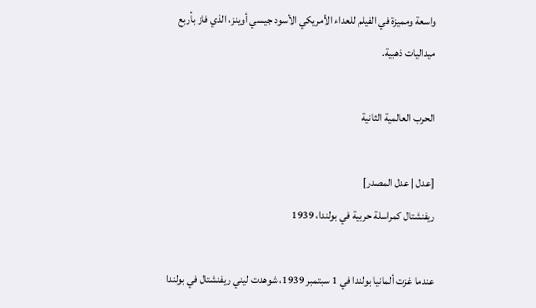واسعة ومميزة في الفيلم للعداء الأمريكي الأسود جيسي أوينز، الذي فاز بأربع ميداليات ذهبية.

الحرب العالمية الثانية

[عدل | عدل المصدر]
ريفنشتال كمراسلة حربية في بولندا، 1939

عندما غزت ألمانيا بولندا في 1 سبتمبر 1939، شوهدت ليني ريفنشتال في بولندا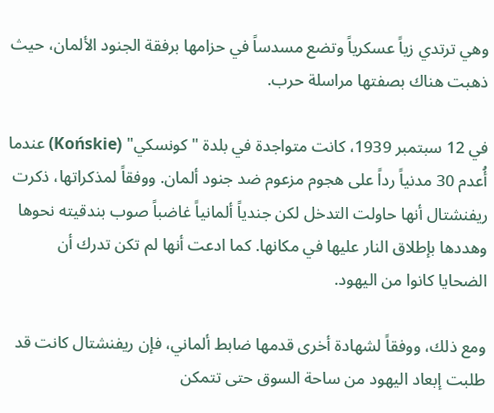وهي ترتدي زياً عسكرياً وتضع مسدساً في حزامها برفقة الجنود الألمان، حيث ذهبت هناك بصفتها مراسلة حرب.

في 12 سبتمبر 1939، كانت متواجدة في بلدة "كونسكي" (Końskie) عندما أُعدم 30 مدنياً رداً على هجوم مزعوم ضد جنود ألمان. ووفقاً لمذكراتها، ذكرت ريفنشتال أنها حاولت التدخل لكن جندياً ألمانياً غاضباً صوب بندقيته نحوها وهددها بإطلاق النار عليها في مكانها. كما ادعت أنها لم تكن تدرك أن الضحايا كانوا من اليهود.

ومع ذلك، ووفقاً لشهادة أخرى قدمها ضابط ألماني، فإن ريفنشتال كانت قد طلبت إبعاد اليهود من ساحة السوق حتى تتمكن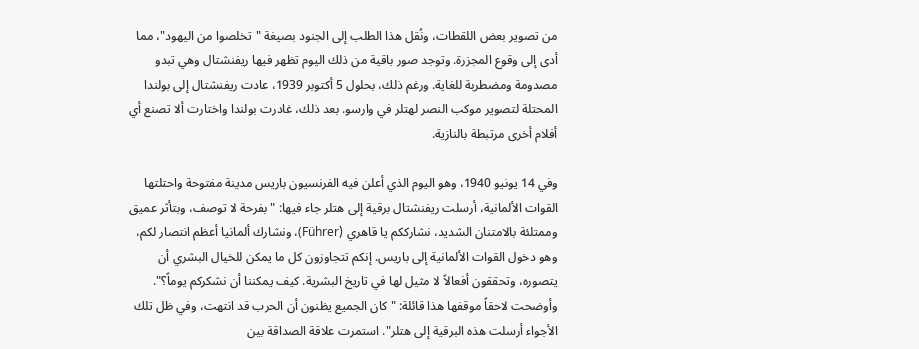من تصوير بعض اللقطات، ونُقل هذا الطلب إلى الجنود بصيغة "تخلصوا من اليهود"، مما أدى إلى وقوع المجزرة. وتوجد صور باقية من ذلك اليوم تظهر فيها ريفنشتال وهي تبدو مصدومة ومضطربة للغاية. ورغم ذلك، بحلول 5 أكتوبر 1939، عادت ريفنشتال إلى بولندا المحتلة لتصوير موكب النصر لهتلر في وارسو. بعد ذلك، غادرت بولندا واختارت ألا تصنع أي أفلام أخرى مرتبطة بالنازية.

وفي 14 يونيو 1940، وهو اليوم الذي أعلن فيه الفرنسيون باريس مدينة مفتوحة واحتلتها القوات الألمانية، أرسلت ريفنشتال برقية إلى هتلر جاء فيها: "بفرحة لا توصف، وبتأثر عميق وممتلئة بالامتنان الشديد، نشارككم يا قاهري (Führer)، ونشارك ألمانيا أعظم انتصار لكم، وهو دخول القوات الألمانية إلى باريس. إنكم تتجاوزون كل ما يمكن للخيال البشري أن يتصوره، وتحققون أفعالاً لا مثيل لها في تاريخ البشرية. كيف يمكننا أن نشكركم يوماً؟". وأوضحت لاحقاً موقفها هذا قائلة: "كان الجميع يظنون أن الحرب قد انتهت، وفي ظل تلك الأجواء أرسلت هذه البرقية إلى هتلر". استمرت علاقة الصداقة بين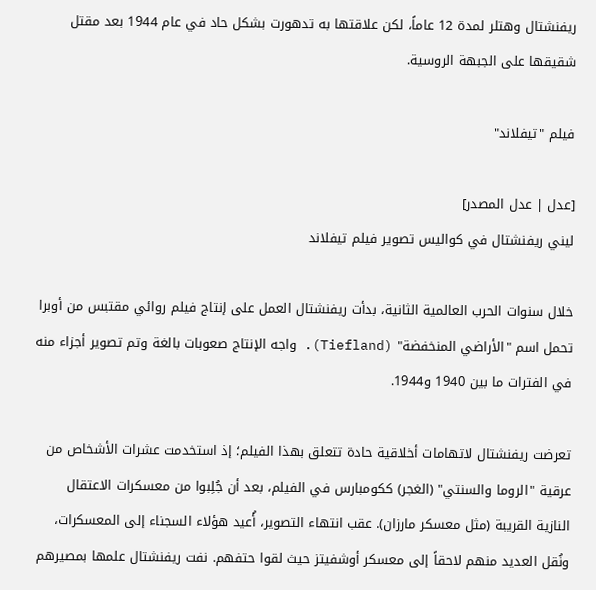ريفنشتال وهتلر لمدة 12 عاماً، لكن علاقتها به تدهورت بشكل حاد في عام 1944 بعد مقتل شقيقها على الجبهة الروسية.

فيلم "تيفلاند"

[عدل | عدل المصدر]
ليني ريفنشتال في كواليس تصوير فيلم تيفلاند

خلال سنوات الحرب العالمية الثانية، بدأت ريفنشتال العمل على إنتاج فيلم روائي مقتبس من أوبرا تحمل اسم "الأراضي المنخفضة" (Tiefland). واجه الإنتاج صعوبات بالغة وتم تصوير أجزاء منه في الفترات ما بين 1940 و1944.

تعرضت ريفنشتال لاتهامات أخلاقية حادة تتعلق بهذا الفيلم؛ إذ استخدمت عشرات الأشخاص من عرقية "الروما والسنتي" (الغجر) ككومبارس في الفيلم، بعد أن جُلِبوا من معسكرات الاعتقال النازية القريبة (مثل معسكر مارزان). عقب انتهاء التصوير، أُعيد هؤلاء السجناء إلى المعسكرات، ونُقل العديد منهم لاحقاً إلى معسكر أوشفيتز حيث لقوا حتفهم. نفت ريفنشتال علمها بمصيرهم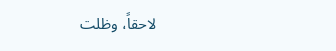لاحقاً، وظلت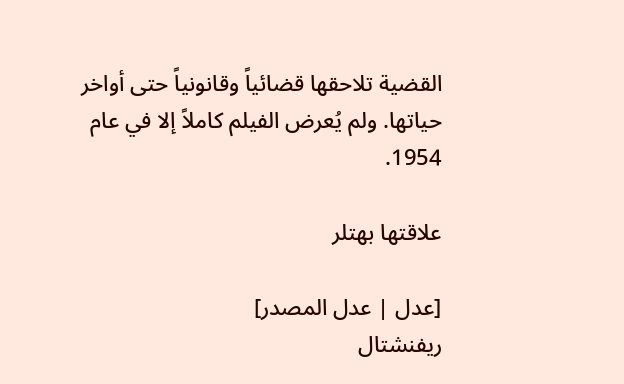القضية تلاحقها قضائياً وقانونياً حتى أواخر حياتها. ولم يُعرض الفيلم كاملاً إلا في عام 1954.

علاقتها بهتلر

[عدل | عدل المصدر]
ريفنشتال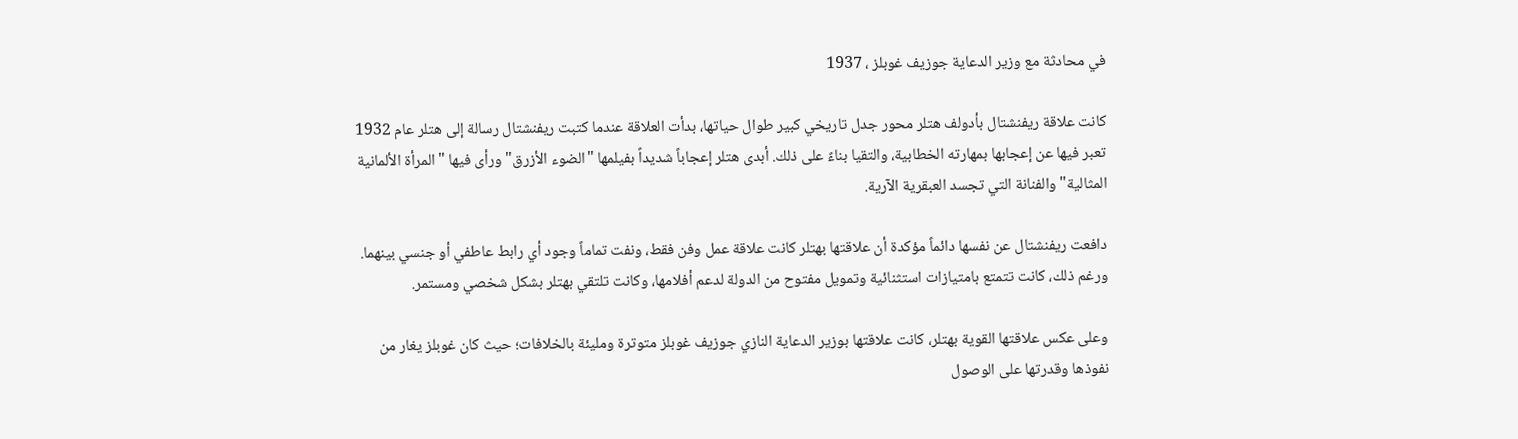في محادثة مع وزير الدعاية جوزيف غوبلز ، 1937

كانت علاقة ريفنشتال بأدولف هتلر محور جدل تاريخي كبير طوال حياتها، بدأت العلاقة عندما كتبت ريفنشتال رسالة إلى هتلر عام 1932 تعبر فيها عن إعجابها بمهارته الخطابية، والتقيا بناءً على ذلك. أبدى هتلر إعجاباً شديداً بفيلمها "الضوء الأزرق" ورأى فيها "المرأة الألمانية المثالية" والفنانة التي تجسد العبقرية الآرية.

دافعت ريفنشتال عن نفسها دائماً مؤكدة أن علاقتها بهتلر كانت علاقة عمل وفن فقط، ونفت تماماً وجود أي رابط عاطفي أو جنسي بينهما. ورغم ذلك، كانت تتمتع بامتيازات استثنائية وتمويل مفتوح من الدولة لدعم أفلامها، وكانت تلتقي بهتلر بشكل شخصي ومستمر.

وعلى عكس علاقتها القوية بهتلر، كانت علاقتها بوزير الدعاية النازي جوزيف غوبلز متوترة ومليئة بالخلافات؛ حيث كان غوبلز يغار من نفوذها وقدرتها على الوصول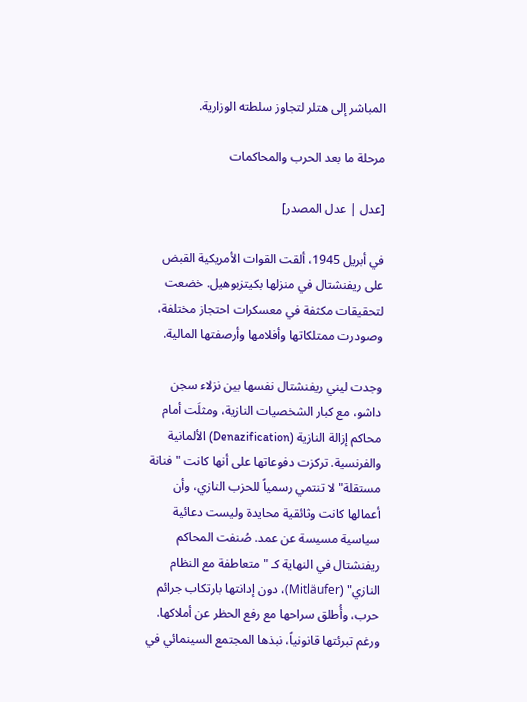المباشر إلى هتلر لتجاوز سلطته الوزارية.

مرحلة ما بعد الحرب والمحاكمات

[عدل | عدل المصدر]

في أبريل 1945، ألقت القوات الأمريكية القبض على ريفنشتال في منزلها بكيتزبوهيل. خضعت لتحقيقات مكثفة في معسكرات احتجاز مختلفة، وصودرت ممتلكاتها وأفلامها وأرصفتها المالية.

وجدت ليني ريفنشتال نفسها بين نزلاء سجن داشو، مع كبار الشخصيات النازية، ومثلَت أمام محاكم إزالة النازية (Denazification) الألمانية والفرنسية. تركزت دفوعاتها على أنها كانت "فنانة مستقلة" لا تنتمي رسمياً للحزب النازي، وأن أعمالها كانت وثائقية محايدة وليست دعائية سياسية مسيسة عن عمد. صُنفت المحاكم ريفنشتال في النهاية كـ "متعاطفة مع النظام النازي" (Mitläufer)، دون إدانتها بارتكاب جرائم حرب، وأُطلق سراحها مع رفع الحظر عن أملاكها. ورغم تبرئتها قانونياً، نبذها المجتمع السينمائي في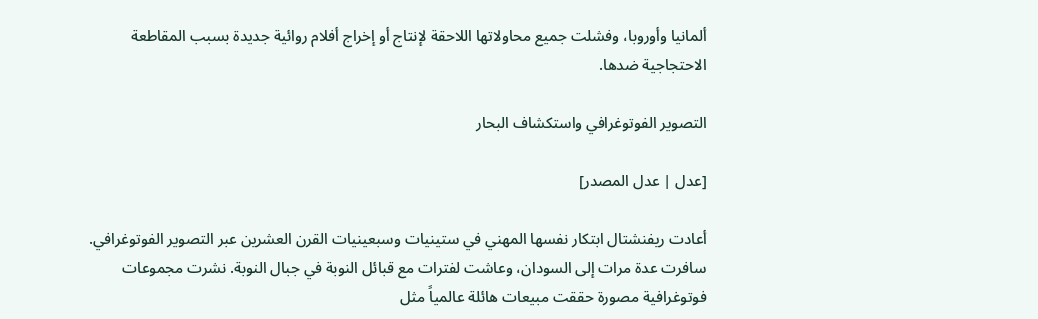ألمانيا وأوروبا، وفشلت جميع محاولاتها اللاحقة لإنتاج أو إخراج أفلام روائية جديدة بسبب المقاطعة الاحتجاجية ضدها.

التصوير الفوتوغرافي واستكشاف البحار

[عدل | عدل المصدر]

أعادت ريفنشتال ابتكار نفسها المهني في ستينيات وسبعينيات القرن العشرين عبر التصوير الفوتوغرافي. سافرت عدة مرات إلى السودان، وعاشت لفترات مع قبائل النوبة في جبال النوبة. نشرت مجموعات فوتوغرافية مصورة حققت مبيعات هائلة عالمياً مثل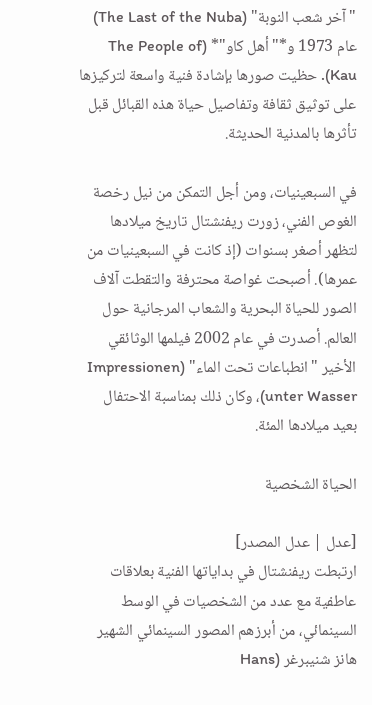"آخر شعب النوبة" (The Last of the Nuba) عام 1973 و*"أهل كاو"* (The People of Kau). حظيت صورها بإشادة فنية واسعة لتركيزها على توثيق ثقافة وتفاصيل حياة هذه القبائل قبل تأثرها بالمدنية الحديثة.

في السبعينيات، ومن أجل التمكن من نيل رخصة الغوص الفني، زورت ريفنشتال تاريخ ميلادها لتظهر أصغر بسنوات (إذ كانت في السبعينيات من عمرها). أصبحت غواصة محترفة والتقطت آلاف الصور للحياة البحرية والشعاب المرجانية حول العالم. أصدرت في عام 2002 فيلمها الوثائقي الأخير "انطباعات تحت الماء" (Impressionen unter Wasser)، وكان ذلك بمناسبة الاحتفال بعيد ميلادها المئة.

الحياة الشخصية

[عدل | عدل المصدر]
ارتبطت ريفنشتال في بداياتها الفنية بعلاقات عاطفية مع عدد من الشخصيات في الوسط السينمائي، من أبرزهم المصور السينمائي الشهير هانز شنيبرغر (Hans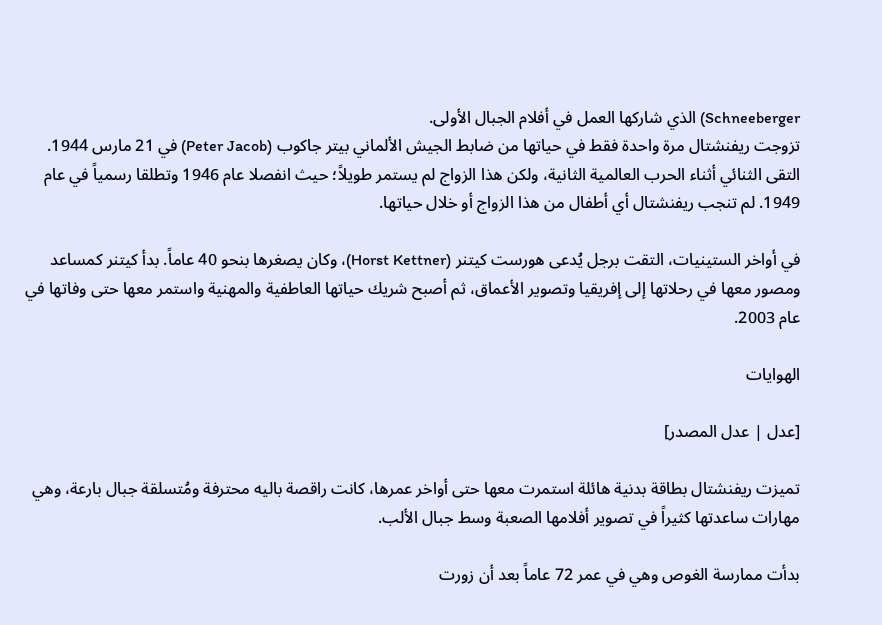Schneeberger) الذي شاركها العمل في أفلام الجبال الأولى.
تزوجت ريفنشتال مرة واحدة فقط في حياتها من ضابط الجيش الألماني بيتر جاكوب (Peter Jacob) في 21 مارس 1944. التقى الثنائي أثناء الحرب العالمية الثانية، ولكن هذا الزواج لم يستمر طويلاً؛ حيث انفصلا عام 1946 وتطلقا رسمياً في عام 1949. لم تنجب ريفنشتال أي أطفال من هذا الزواج أو خلال حياتها.

في أواخر الستينيات، التقت برجل يُدعى هورست كيتنر (Horst Kettner)، وكان يصغرها بنحو 40 عاماً. بدأ كيتنر كمساعد ومصور معها في رحلاتها إلى إفريقيا وتصوير الأعماق، ثم أصبح شريك حياتها العاطفية والمهنية واستمر معها حتى وفاتها في عام 2003.

الهوايات

[عدل | عدل المصدر]

تميزت ريفنشتال بطاقة بدنية هائلة استمرت معها حتى أواخر عمرها، كانت راقصة باليه محترفة ومُتسلقة جبال بارعة، وهي مهارات ساعدتها كثيراً في تصوير أفلامها الصعبة وسط جبال الألب.

بدأت ممارسة الغوص وهي في عمر 72 عاماً بعد أن زورت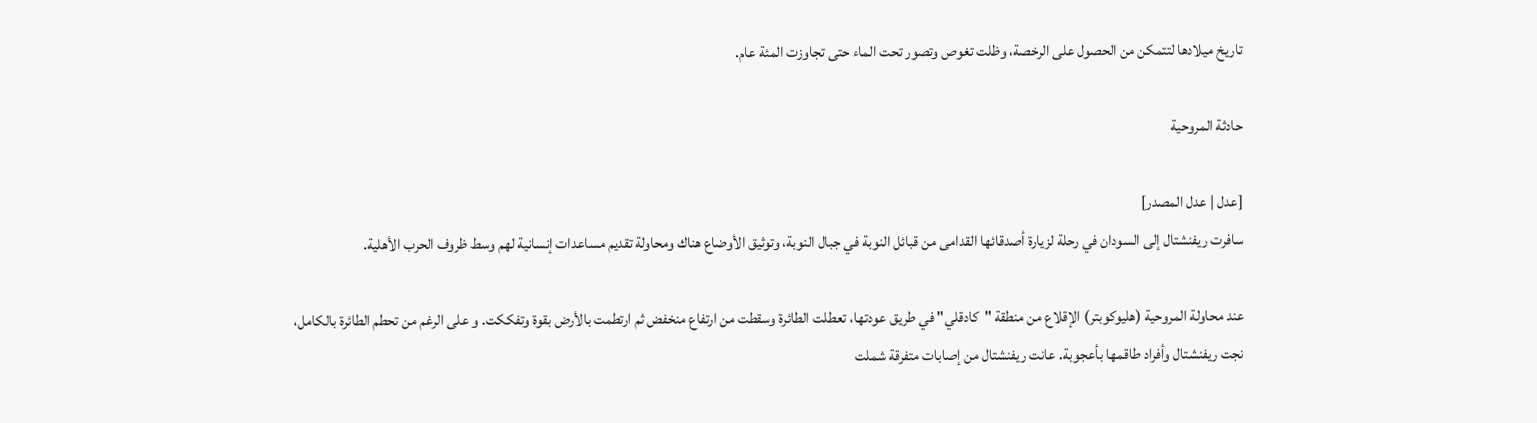تاريخ ميلادها لتتمكن من الحصول على الرخصة، وظلت تغوص وتصور تحت الماء حتى تجاوزت المئة عام.

حادثة المروحية

[عدل | عدل المصدر]
سافرت ريفنشتال إلى السودان في رحلة لزيارة أصدقائها القدامى من قبائل النوبة في جبال النوبة، وتوثيق الأوضاع هناك ومحاولة تقديم مساعدات إنسانية لهم وسط ظروف الحرب الأهلية.

عند محاولة المروحية (هليوكوبتر) الإقلاع من منطقة "كادقلي" في طريق عودتها، تعطلت الطائرة وسقطت من ارتفاع منخفض ثم ارتطمت بالأرض بقوة وتفككت. و على الرغم من تحطم الطائرة بالكامل، نجت ريفنشتال وأفراد طاقمها بأعجوبة. عانت ريفنشتال من إصابات متفرقة شملت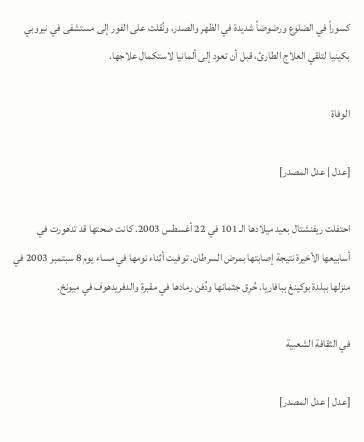كسوراً في الضلوع ورضوضاً شديدة في الظهر والصدر، ونُقلت على الفور إلى مستشفى في نيروبي بكينيا لتلقي العلاج الطارئ، قبل أن تعود إلى ألمانيا لاستكمال علاجها.

الوفاة

[عدل | عدل المصدر]

احتفلت ريفنشتال بعيد ميلادها الـ 101 في 22 أغسطس 2003. كانت صحتها قد تدهورت في أسابيعها الأخيرة نتيجة إصابتها بمرض السرطان. توفيت أثناء نومها في مساء يوم 8 سبتمبر 2003 في منزلها ببلدة بوكينغ ببافاريا. حُرِق جثمانها ودُفن رمادها في مقبرة والدفريدهوف في ميونخ.

في الثقافة الشعبية

[عدل | عدل المصدر]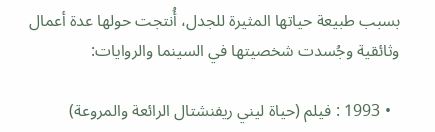بسبب طبيعة حياتها المثيرة للجدل، أُنتجت حولها عدة أعمال وثائقية وجُسدت شخصيتها في السينما والروايات:

  • 1993 : فيلم (حياة ليني ريفنشتال الرائعة والمروعة)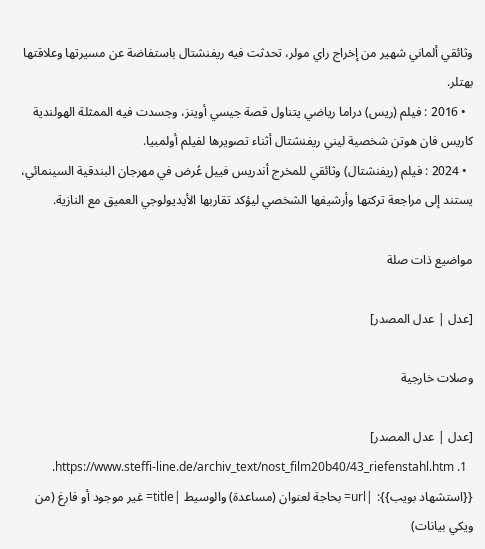وثائقي ألماني شهير من إخراج راي مولر، تحدثت فيه ريفنشتال باستفاضة عن مسيرتها وعلاقتها بهتلر.
  • 2016 : فيلم (ريس) دراما رياضي يتناول قصة جيسي أوينز، وجسدت فيه الممثلة الهولندية كاريس فان هوتن شخصية ليني ريفنشتال أثناء تصويرها لفيلم أولمبيا.
  • 2024 : فيلم (ريفنشتال) وثائقي للمخرج أندريس فييل عُرض في مهرجان البندقية السينمائي، يستند إلى مراجعة تركتها وأرشيفها الشخصي ليؤكد تقاربها الأيديولوجي العميق مع النازية.

مواضيع ذات صلة

[عدل | عدل المصدر]

وصلات خارجية

[عدل | عدل المصدر]
  1. https://www.steffi-line.de/archiv_text/nost_film20b40/43_riefenstahl.htm. {{استشهاد بويب}}: |url= بحاجة لعنوان (مساعدة) والوسيط |title= غير موجود أو فارغ (من ويكي بيانات)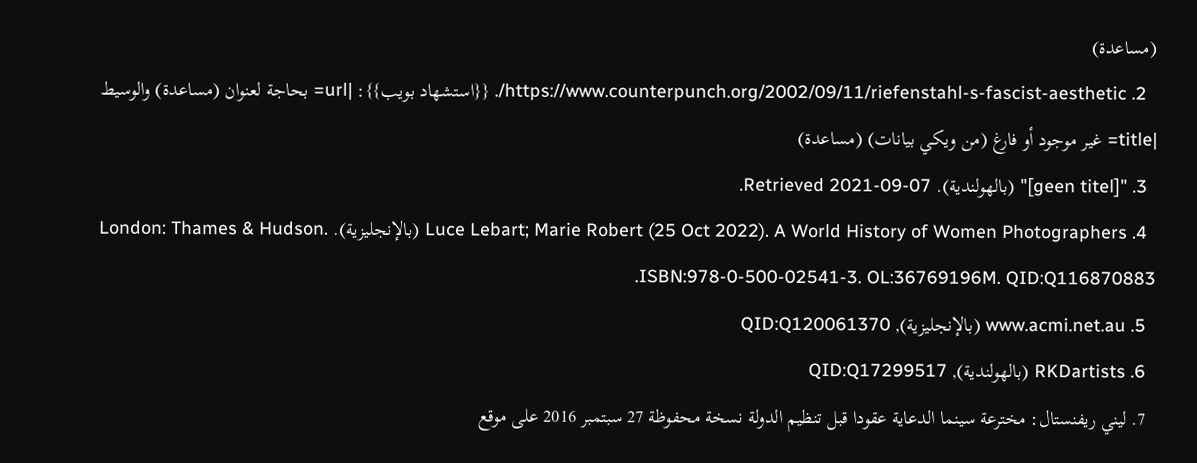(مساعدة)
  2. https://www.counterpunch.org/2002/09/11/riefenstahl-s-fascist-aesthetic/. {{استشهاد بويب}}: |url= بحاجة لعنوان (مساعدة) والوسيط |title= غير موجود أو فارغ (من ويكي بيانات) (مساعدة)
  3. "[geen titel]" (بالهولندية). Retrieved 2021-09-07.
  4. Luce Lebart; Marie Robert (25 Oct 2022). A World History of Women Photographers (بالإنجليزية). London: Thames & Hudson. ISBN:978-0-500-02541-3. OL:36769196M. QID:Q116870883.
  5. www.acmi.net.au (بالإنجليزية), QID:Q120061370
  6. RKDartists (بالهولندية), QID:Q17299517
  7. ليني ريفنستال: مخترعة سينما الدعاية عقودا قبل تنظيم الدولة نسخة محفوظة 27 سبتمبر 2016 على موقع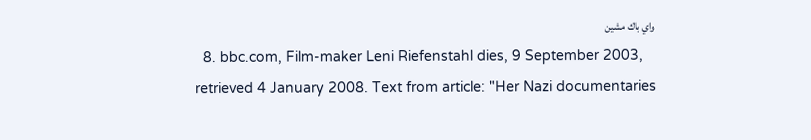واي باك مشين
  8. bbc.com, Film-maker Leni Riefenstahl dies, 9 September 2003, retrieved 4 January 2008. Text from article: "Her Nazi documentaries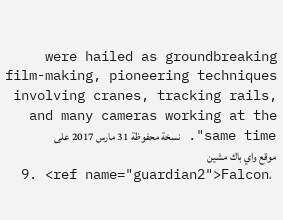were hailed as groundbreaking film-making, pioneering techniques involving cranes, tracking rails, and many cameras working at the same time". نسخة محفوظة 31 مارس 2017 على موقع واي باك مشين
  9. <ref name="guardian2">Falcon،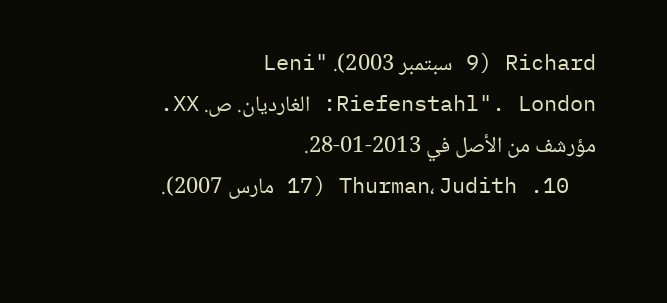Richard (9 سبتمبر 2003). "Leni Riefenstahl". London: الغارديان. ص. XX. مؤرشف من الأصل في 2013-01-28.
  10. Thurman، Judith (17 مارس 2007).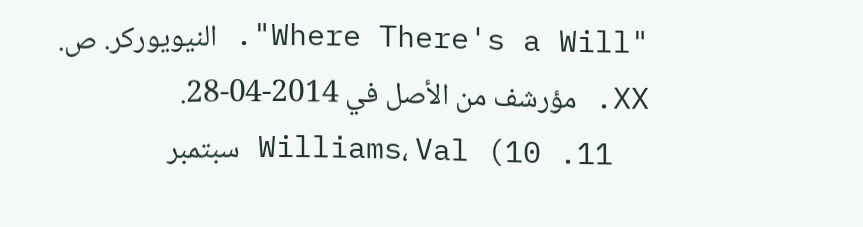"Where There's a Will". النيويوركر. ص. XX. مؤرشف من الأصل في 2014-04-28.
  11. Williams، Val (10 سبتمبر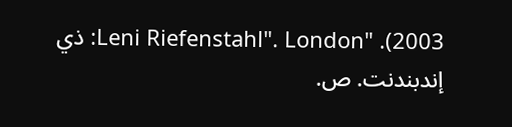2003). "Leni Riefenstahl". London: ذي إندبندنت. ص.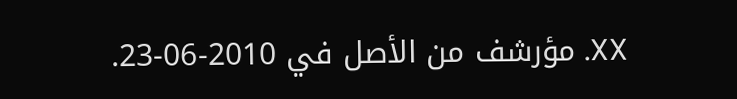XX. مؤرشف من الأصل في 2010-06-23.